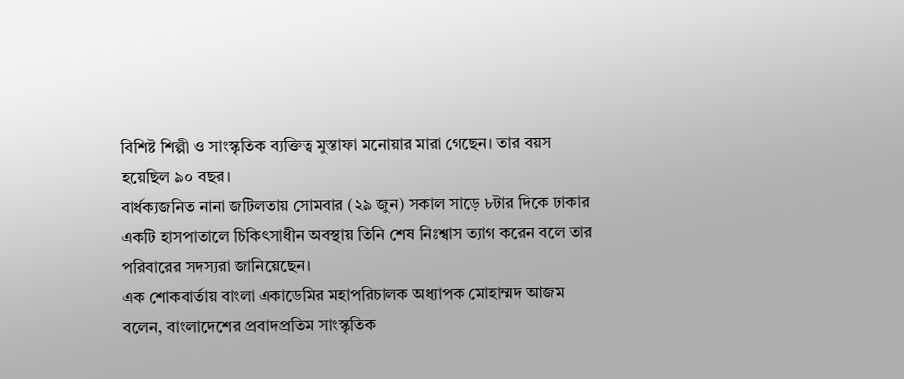বিশিষ্ট শিল্পী ও সাংস্কৃতিক ব্যক্তিত্ব মুস্তাফা মনোয়ার মারা গেছেন। তার বয়স হয়েছিল ৯০ বছর।
বার্ধক্যজনিত নানা জটিলতায় সোমবার (২৯ জুন) সকাল সাড়ে ৮টার দিকে ঢাকার একটি হাসপাতালে চিকিৎসাধীন অবস্থায় তিনি শেষ নিঃশ্বাস ত্যাগ করেন বলে তার পরিবারের সদস্যরা জানিয়েছেন।
এক শোকবার্তায় বাংলা একাডেমির মহাপরিচালক অধ্যাপক মোহাম্মদ আজম বলেন, বাংলাদেশের প্রবাদপ্রতিম সাংস্কৃতিক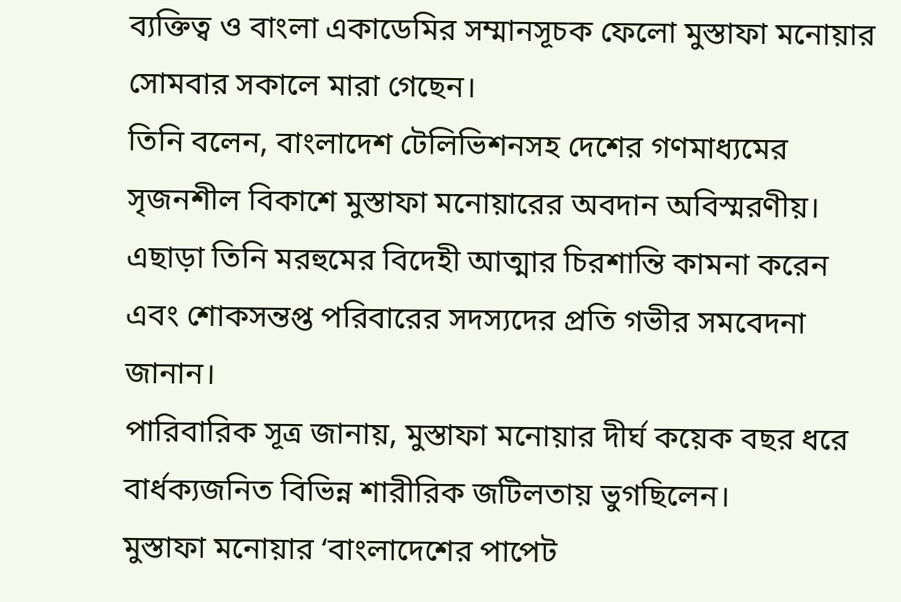ব্যক্তিত্ব ও বাংলা একাডেমির সম্মানসূচক ফেলো মুস্তাফা মনোয়ার সোমবার সকালে মারা গেছেন।
তিনি বলেন, বাংলাদেশ টেলিভিশনসহ দেশের গণমাধ্যমের সৃজনশীল বিকাশে মুস্তাফা মনোয়ারের অবদান অবিস্মরণীয়।
এছাড়া তিনি মরহুমের বিদেহী আত্মার চিরশান্তি কামনা করেন এবং শোকসন্তপ্ত পরিবারের সদস্যদের প্রতি গভীর সমবেদনা জানান।
পারিবারিক সূত্র জানায়, মুস্তাফা মনোয়ার দীর্ঘ কয়েক বছর ধরে বার্ধক্যজনিত বিভিন্ন শারীরিক জটিলতায় ভুগছিলেন।
মুস্তাফা মনোয়ার ‘বাংলাদেশের পাপেট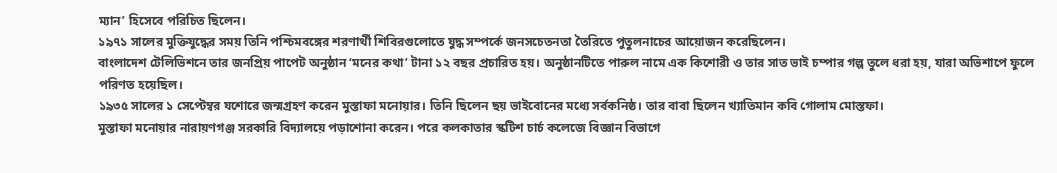ম্যান’ হিসেবে পরিচিত ছিলেন।
১৯৭১ সালের মুক্তিযুদ্ধের সময় তিনি পশ্চিমবঙ্গের শরণার্থী শিবিরগুলোতে যুদ্ধ সম্পর্কে জনসচেতনতা তৈরিতে পুতুলনাচের আয়োজন করেছিলেন।
বাংলাদেশ টেলিভিশনে তার জনপ্রিয় পাপেট অনুষ্ঠান ‘মনের কথা’ টানা ১২ বছর প্রচারিত হয়। অনুষ্ঠানটিতে পারুল নামে এক কিশোরী ও তার সাত ভাই চম্পার গল্প তুলে ধরা হয়, যারা অভিশাপে ফুলে পরিণত হয়েছিল।
১৯৩৫ সালের ১ সেপ্টেম্বর যশোরে জন্মগ্রহণ করেন মুস্তাফা মনোয়ার। তিনি ছিলেন ছয় ভাইবোনের মধ্যে সর্বকনিষ্ঠ। তার বাবা ছিলেন খ্যাতিমান কবি গোলাম মোস্তফা।
মুস্তাফা মনোয়ার নারায়ণগঞ্জ সরকারি বিদ্যালয়ে পড়াশোনা করেন। পরে কলকাতার স্কটিশ চার্চ কলেজে বিজ্ঞান বিভাগে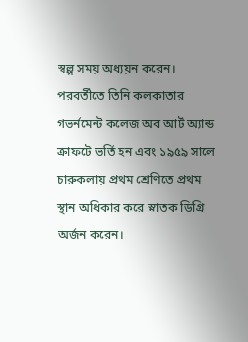স্বল্প সময় অধ্যয়ন করেন।
পরবর্তীতে তিনি কলকাতার গভর্নমেন্ট কলেজ অব আর্ট অ্যান্ড ক্রাফটে ভর্তি হন এবং ১৯৫৯ সালে চারুকলায় প্রথম শ্রেণিতে প্রথম স্থান অধিকার করে স্নাতক ডিগ্রি অর্জন করেন।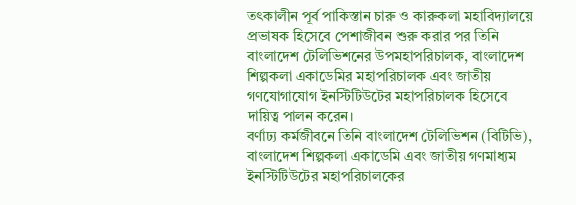তৎকালীন পূর্ব পাকিস্তান চারু ও কারুকলা মহাবিদ্যালয়ে প্রভাষক হিসেবে পেশাজীবন শুরু করার পর তিনি বাংলাদেশ টেলিভিশনের উপমহাপরিচালক, বাংলাদেশ শিল্পকলা একাডেমির মহাপরিচালক এবং জাতীয় গণযোগাযোগ ইনস্টিটিউটের মহাপরিচালক হিসেবে দায়িত্ব পালন করেন।
বর্ণাঢ্য কর্মজীবনে তিনি বাংলাদেশ টেলিভিশন (বিটিভি), বাংলাদেশ শিল্পকলা একাডেমি এবং জাতীয় গণমাধ্যম ইনস্টিটিউটের মহাপরিচালকের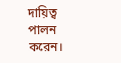দায়িত্ব পালন করেন।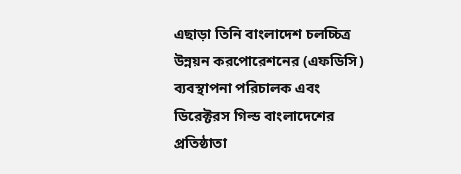এছাড়া তিনি বাংলাদেশ চলচ্চিত্র উন্নয়ন করপোরেশনের (এফডিসি) ব্যবস্থাপনা পরিচালক এবং ডিরেক্টরস গিল্ড বাংলাদেশের প্রতিষ্ঠাতা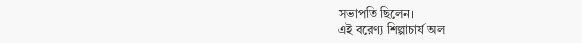সভাপতি ছিলেন।
এই বরেণ্য শিল্পাচার্য অল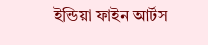ইন্ডিয়া ফাইন আর্টস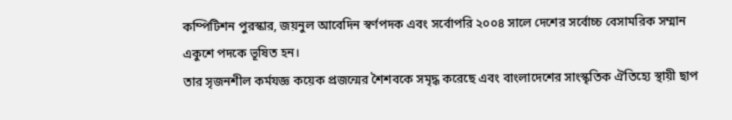কম্পিটিশন পুরস্কার, জয়নুল আবেদিন স্বর্ণপদক এবং সর্বোপরি ২০০৪ সালে দেশের সর্বোচ্চ বেসামরিক সম্মান একুশে পদকে ভূষিত হন।
তার সৃজনশীল কর্মযজ্ঞ কয়েক প্রজন্মের শৈশবকে সমৃদ্ধ করেছে এবং বাংলাদেশের সাংস্কৃতিক ঐতিহ্যে স্থায়ী ছাপ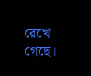রেখে গেছে।